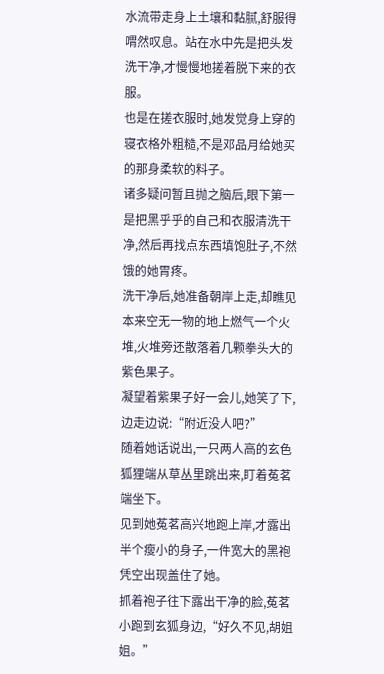水流带走身上土壤和黏腻,舒服得喟然叹息。站在水中先是把头发洗干净,才慢慢地搓着脱下来的衣服。
也是在搓衣服时,她发觉身上穿的寝衣格外粗糙,不是邓品月给她买的那身柔软的料子。
诸多疑问暂且抛之脑后,眼下第一是把黑乎乎的自己和衣服清洗干净,然后再找点东西填饱肚子,不然饿的她胃疼。
洗干净后,她准备朝岸上走,却瞧见本来空无一物的地上燃气一个火堆,火堆旁还散落着几颗拳头大的紫色果子。
凝望着紫果子好一会儿,她笑了下,边走边说:“附近没人吧?”
随着她话说出,一只两人高的玄色狐狸端从草丛里跳出来,盯着菟茗端坐下。
见到她菟茗高兴地跑上岸,才露出半个瘦小的身子,一件宽大的黑袍凭空出现盖住了她。
抓着袍子往下露出干净的脸,菟茗小跑到玄狐身边,“好久不见,胡姐姐。”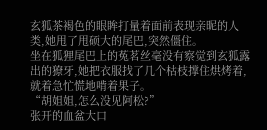玄狐茶褐色的眼眸打量着面前表现亲昵的人类,她甩了甩硕大的尾巴,突然僵住。
坐在狐狸尾巴上的菟茗丝毫没有察觉到玄狐露出的獠牙,她把衣服找了几个枯枝撑住烘烤着,就着急忙慌地啃着果子。
“胡姐姐,怎么没见阿松?”
张开的血盆大口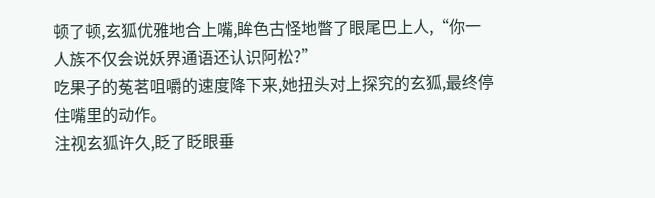顿了顿,玄狐优雅地合上嘴,眸色古怪地瞥了眼尾巴上人,“你一人族不仅会说妖界通语还认识阿松?”
吃果子的菟茗咀嚼的速度降下来,她扭头对上探究的玄狐,最终停住嘴里的动作。
注视玄狐许久,眨了眨眼垂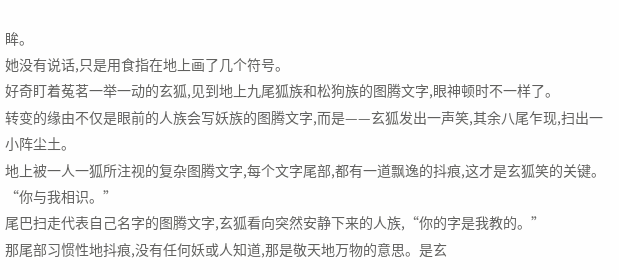眸。
她没有说话,只是用食指在地上画了几个符号。
好奇盯着菟茗一举一动的玄狐,见到地上九尾狐族和松狗族的图腾文字,眼神顿时不一样了。
转变的缘由不仅是眼前的人族会写妖族的图腾文字,而是——玄狐发出一声笑,其余八尾乍现,扫出一小阵尘土。
地上被一人一狐所注视的复杂图腾文字,每个文字尾部,都有一道飘逸的抖痕,这才是玄狐笑的关键。
“你与我相识。”
尾巴扫走代表自己名字的图腾文字,玄狐看向突然安静下来的人族,“你的字是我教的。”
那尾部习惯性地抖痕,没有任何妖或人知道,那是敬天地万物的意思。是玄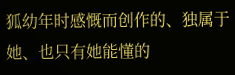狐幼年时感慨而创作的、独属于她、也只有她能懂的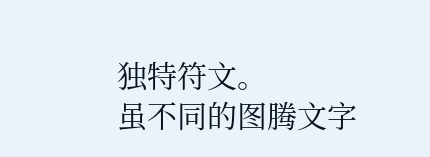独特符文。
虽不同的图腾文字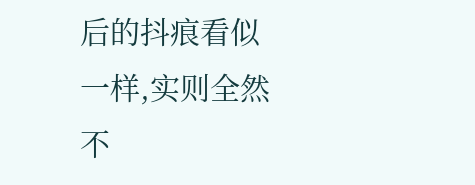后的抖痕看似一样,实则全然不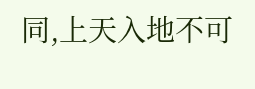同,上天入地不可